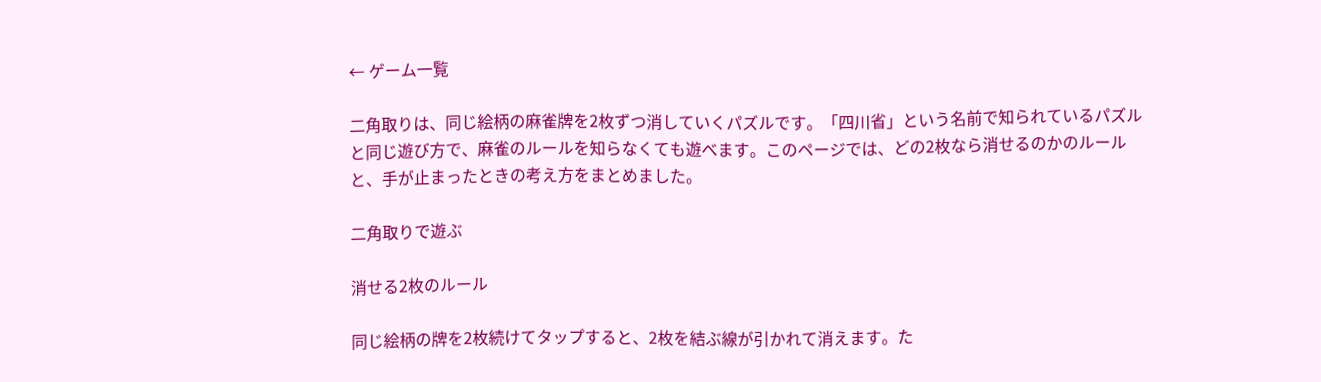← ゲーム一覧

二角取りは、同じ絵柄の麻雀牌を2枚ずつ消していくパズルです。「四川省」という名前で知られているパズルと同じ遊び方で、麻雀のルールを知らなくても遊べます。このページでは、どの2枚なら消せるのかのルールと、手が止まったときの考え方をまとめました。

二角取りで遊ぶ

消せる2枚のルール

同じ絵柄の牌を2枚続けてタップすると、2枚を結ぶ線が引かれて消えます。た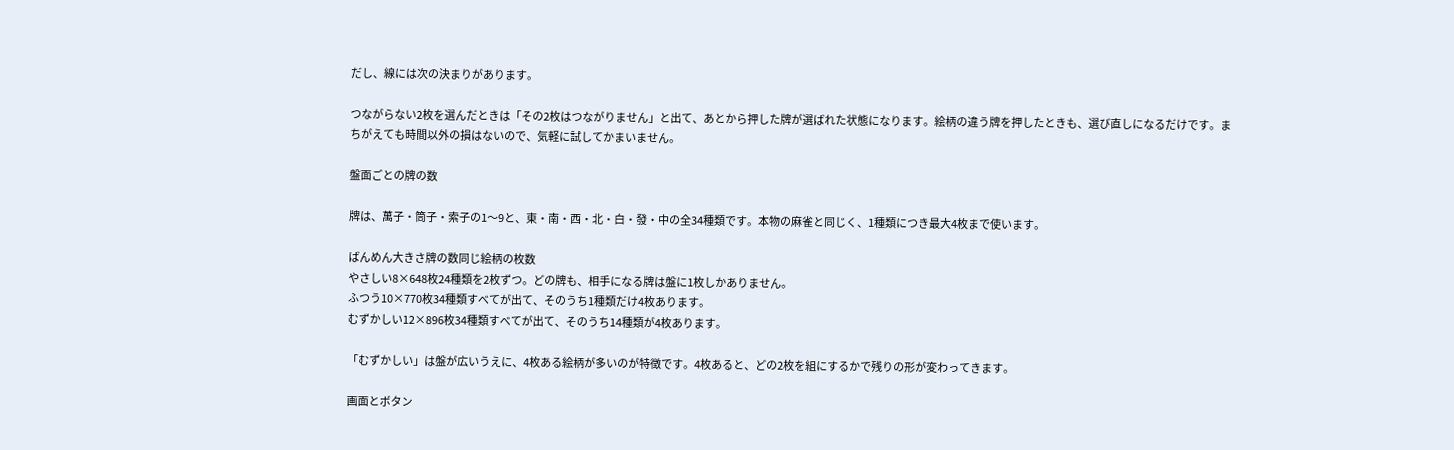だし、線には次の決まりがあります。

つながらない2枚を選んだときは「その2枚はつながりません」と出て、あとから押した牌が選ばれた状態になります。絵柄の違う牌を押したときも、選び直しになるだけです。まちがえても時間以外の損はないので、気軽に試してかまいません。

盤面ごとの牌の数

牌は、萬子・筒子・索子の1〜9と、東・南・西・北・白・發・中の全34種類です。本物の麻雀と同じく、1種類につき最大4枚まで使います。

ばんめん大きさ牌の数同じ絵柄の枚数
やさしい8×648枚24種類を2枚ずつ。どの牌も、相手になる牌は盤に1枚しかありません。
ふつう10×770枚34種類すべてが出て、そのうち1種類だけ4枚あります。
むずかしい12×896枚34種類すべてが出て、そのうち14種類が4枚あります。

「むずかしい」は盤が広いうえに、4枚ある絵柄が多いのが特徴です。4枚あると、どの2枚を組にするかで残りの形が変わってきます。

画面とボタン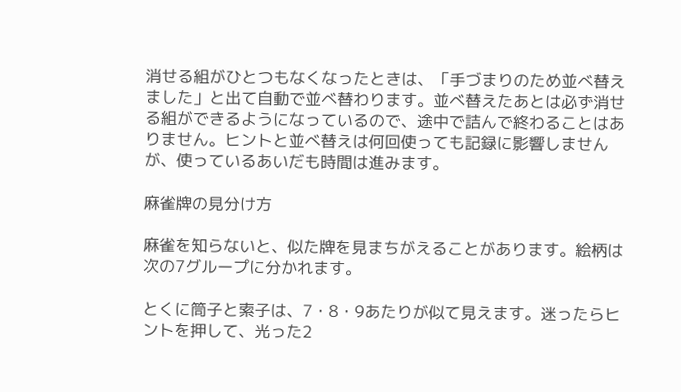消せる組がひとつもなくなったときは、「手づまりのため並べ替えました」と出て自動で並べ替わります。並べ替えたあとは必ず消せる組ができるようになっているので、途中で詰んで終わることはありません。ヒントと並べ替えは何回使っても記録に影響しませんが、使っているあいだも時間は進みます。

麻雀牌の見分け方

麻雀を知らないと、似た牌を見まちがえることがあります。絵柄は次の7グループに分かれます。

とくに筒子と索子は、7・8・9あたりが似て見えます。迷ったらヒントを押して、光った2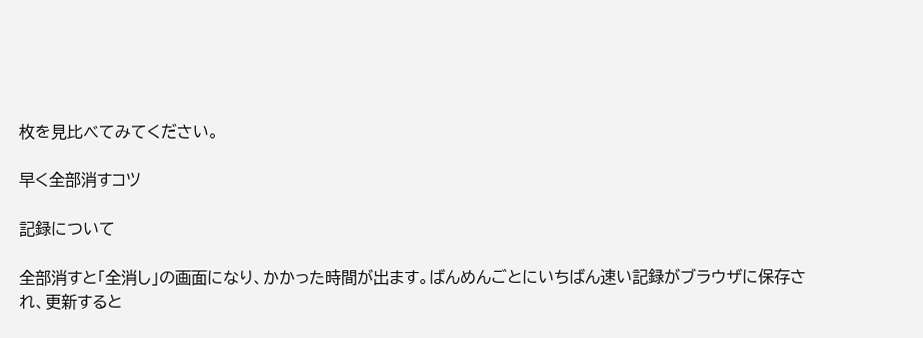枚を見比べてみてください。

早く全部消すコツ

記録について

全部消すと「全消し」の画面になり、かかった時間が出ます。ばんめんごとにいちばん速い記録がブラウザに保存され、更新すると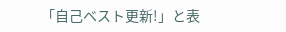「自己ベスト更新!」と表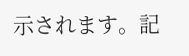示されます。記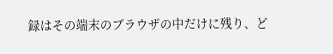録はその端末のブラウザの中だけに残り、ど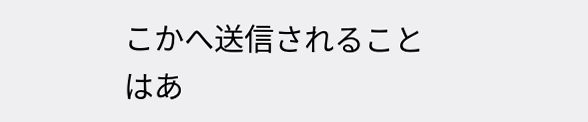こかへ送信されることはあ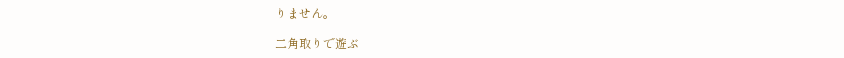りません。

二角取りで遊ぶ